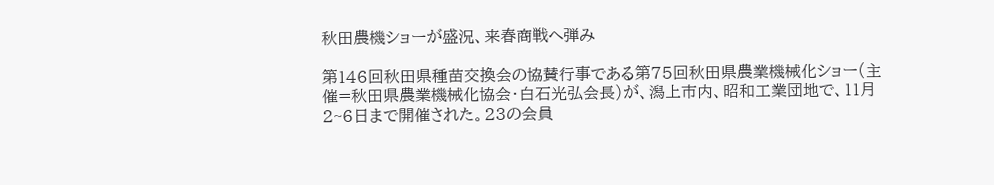秋田農機ショーが盛況、来春商戦へ弾み

第146回秋田県種苗交換会の協賛行事である第75回秋田県農業機械化ショー(主催=秋田県農業機械化協会・白石光弘会長)が、潟上市内、昭和工業団地で、11月2~6日まで開催された。23の会員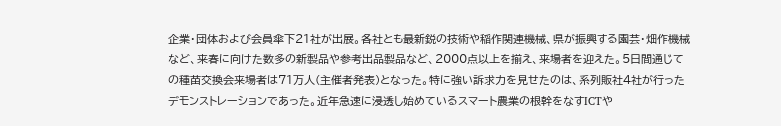企業・団体および会員傘下21社が出展。各社とも最新鋭の技術や稲作関連機械、県が振興する園芸・畑作機械など、来春に向けた数多の新製品や参考出品製品など、2000点以上を揃え、来場者を迎えた。5日間通じての種苗交換会来場者は71万人(主催者発表)となった。特に強い訴求力を見せたのは、系列販社4社が行ったデモンストレーションであった。近年急速に浸透し始めているスマート農業の根幹をなすICTや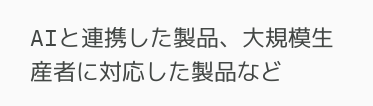AIと連携した製品、大規模生産者に対応した製品など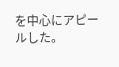を中心にアピールした。